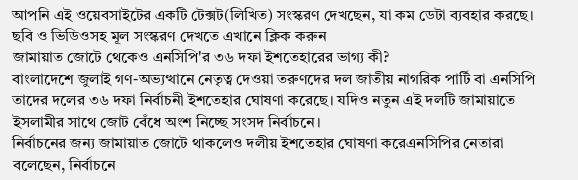আপনি এই ওয়েবসাইটের একটি টেক্সট(লিখিত) সংস্করণ দেখছেন, যা কম ডেটা ব্যবহার করছে। ছবি ও ভিডিওসহ মূল সংস্করণ দেখতে এখানে ক্লিক করুন
জামায়াত জোটে থেকেও এনসিপি'র ৩৬ দফা ইশতেহারের ভাগ্য কী?
বাংলাদেশে জুলাই গণ-অভ্যত্থানে নেতৃত্ব দেওয়া তরুণদের দল জাতীয় নাগরিক পার্টি বা এনসিপি তাদের দলের ৩৬ দফা নির্বাচনী ইশতেহার ঘোষণা করেছে। যদিও নতুন এই দলটি জামায়াতে ইসলামীর সাথে জোট বেঁধে অংশ নিচ্ছে সংসদ নির্বাচনে।
নির্বাচনের জন্য জামায়াত জোটে থাকলেও দলীয় ইশতেহার ঘোষণা করেএনসিপির নেতারা বলেছেন, নির্বাচনে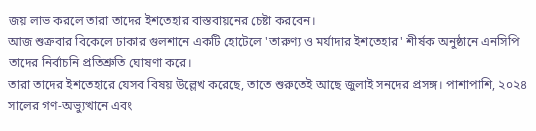জয় লাভ করলে তারা তাদের ইশতেহার বাস্তবায়নের চেষ্টা করবেন।
আজ শুক্রবার বিকেলে ঢাকার গুলশানে একটি হোটেলে 'তারুণ্য ও মর্যাদার ইশতেহার' শীর্ষক অনুষ্ঠানে এনসিপি তাদের নির্বাচনি প্রতিশ্রুতি ঘোষণা করে।
তারা তাদের ইশতেহারে যেসব বিষয় উল্লেখ করেছে, তাতে শুরুতেই আছে জুলাই সনদের প্রসঙ্গ। পাশাপাশি, ২০২৪ সালের গণ-অভ্যুত্থানে এবং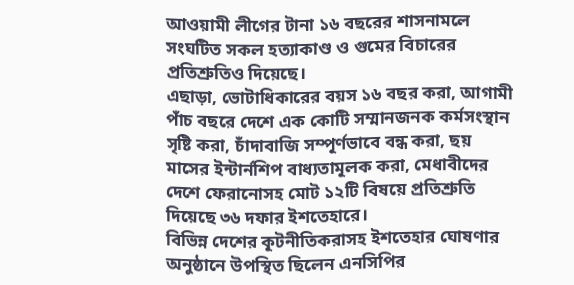আওয়ামী লীগের টানা ১৬ বছরের শাসনামলে সংঘটিত সকল হত্যাকাণ্ড ও গুমের বিচারের প্রতিশ্রুতিও দিয়েছে।
এছাড়া, ভোটাধিকারের বয়স ১৬ বছর করা, আগামী পাঁচ বছরে দেশে এক কোটি সম্মানজনক কর্মসংস্থান সৃষ্টি করা, চাঁদাবাজি সম্পূর্ণভাবে বন্ধ করা, ছয় মাসের ইন্টার্নশিপ বাধ্যতামূলক করা, মেধাবীদের দেশে ফেরানোসহ মোট ১২টি বিষয়ে প্রতিশ্রুতি দিয়েছে ৩৬ দফার ইশতেহারে।
বিভিন্ন দেশের কূটনীতিকরাসহ ইশতেহার ঘোষণার অনুষ্ঠানে উপস্থিত ছিলেন এনসিপির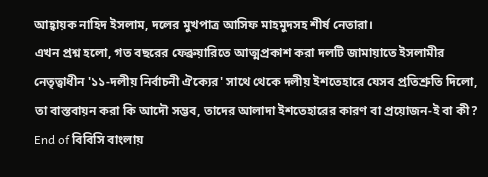আহ্বায়ক নাহিদ ইসলাম, দলের মুখপাত্র আসিফ মাহমুদসহ শীর্ষ নেতারা।
এখন প্রশ্ন হলো, গত বছরের ফেব্রুয়ারিতে আত্মপ্রকাশ করা দলটি জামায়াতে ইসলামীর নেতৃত্বাধীন '১১-দলীয় নির্বাচনী ঐক্যের' সাথে থেকে দলীয় ইশতেহারে যেসব প্রতিশ্রুতি দিলো, তা বাস্তবায়ন করা কি আদৌ সম্ভব, তাদের আলাদা ইশতেহারের কারণ বা প্রয়োজন-ই বা কী?
End of বিবিসি বাংলায়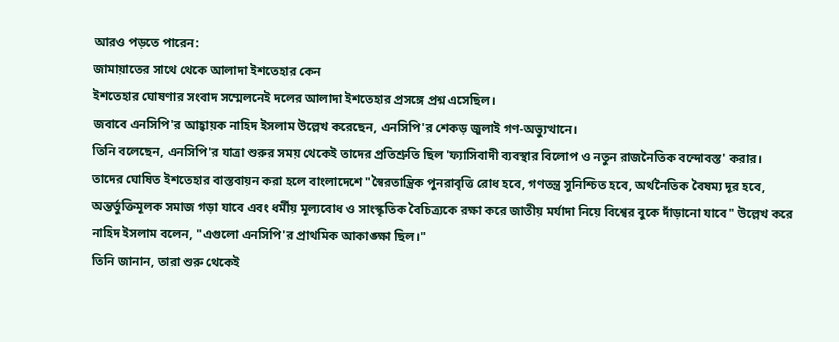আরও পড়তে পারেন:
জামায়াতের সাথে থেকে আলাদা ইশতেহার কেন
ইশতেহার ঘোষণার সংবাদ সম্মেলনেই দলের আলাদা ইশতেহার প্রসঙ্গে প্রশ্ন এসেছিল।
জবাবে এনসিপি'র আহ্বায়ক নাহিদ ইসলাম উল্লেখ করেছেন, এনসিপি'র শেকড় জুলাই গণ-অভ্যুত্থানে।
তিনি বলেছেন, এনসিপি'র যাত্রা শুরুর সময় থেকেই তাদের প্রতিশ্রুতি ছিল 'ফ্যাসিবাদী ব্যবস্থার বিলোপ ও নতুন রাজনৈতিক বন্দোবস্ত' করার।
তাদের ঘোষিত ইশতেহার বাস্তবায়ন করা হলে বাংলাদেশে "স্বৈরতান্ত্রিক পুনরাবৃত্তি রোধ হবে, গণতন্ত্র সুনিশ্চিত হবে, অর্থনৈতিক বৈষম্য দূর হবে, অন্তর্ভুক্তিমূলক সমাজ গড়া যাবে এবং ধর্মীয় মূল্যবোধ ও সাংস্কৃতিক বৈচিত্র্যকে রক্ষা করে জাতীয় মর্যাদা নিয়ে বিশ্বের বুকে দাঁড়ানো যাবে" উল্লেখ করে নাহিদ ইসলাম বলেন, "এগুলো এনসিপি'র প্রাথমিক আকাঙ্ক্ষা ছিল।"
তিনি জানান, তারা শুরু থেকেই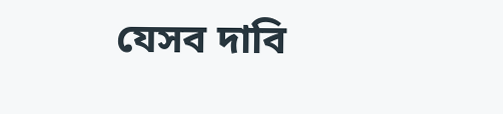যেসব দাবি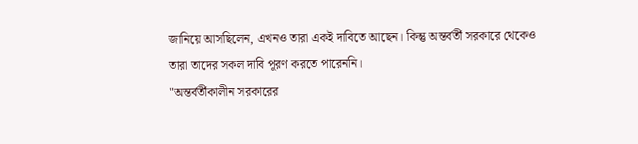জানিয়ে আসছিলেন, এখনও তারা একই দাবিতে আছেন। কিন্তু অন্তর্বর্তী সরকারে থেকেও তারা তাদের সকল দাবি পূরণ করতে পারেননি।
"অন্তর্বর্তীকালীন সরকারের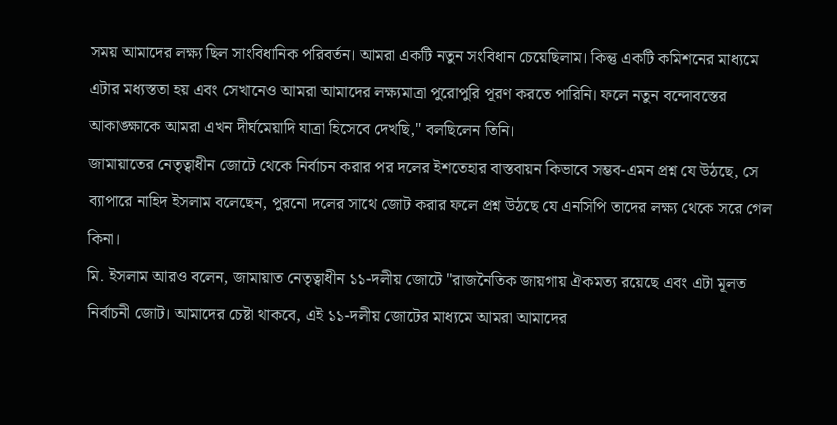সময় আমাদের লক্ষ্য ছিল সাংবিধানিক পরিবর্তন। আমরা একটি নতুন সংবিধান চেয়েছিলাম। কিন্তু একটি কমিশনের মাধ্যমে এটার মধ্যস্ততা হয় এবং সেখানেও আমরা আমাদের লক্ষ্যমাত্রা পুরোপুরি পূরণ করতে পারিনি। ফলে নতুন বন্দোবস্তের আকাঙ্ক্ষাকে আমরা এখন দীর্ঘমেয়াদি যাত্রা হিসেবে দেখছি," বলছিলেন তিনি।
জামায়াতের নেতৃত্বাধীন জোটে থেকে নির্বাচন করার পর দলের ইশতেহার বাস্তবায়ন কিভাবে সম্ভব-এমন প্রশ্ন যে উঠছে, সে ব্যাপারে নাহিদ ইসলাম বলেছেন, পুরনো দলের সাথে জোট করার ফলে প্রশ্ন উঠছে যে এনসিপি তাদের লক্ষ্য থেকে সরে গেল কিনা।
মি. ইসলাম আরও বলেন, জামায়াত নেতৃত্বাধীন ১১-দলীয় জোটে "রাজনৈতিক জায়গায় ঐকমত্য রয়েছে এবং এটা মূলত নির্বাচনী জোট। আমাদের চেষ্টা থাকবে, এই ১১-দলীয় জোটের মাধ্যমে আমরা আমাদের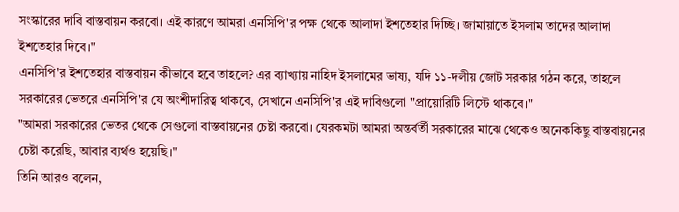সংস্কারের দাবি বাস্তবায়ন করবো। এই কারণে আমরা এনসিপি'র পক্ষ থেকে আলাদা ইশতেহার দিচ্ছি। জামায়াতে ইসলাম তাদের আলাদা ইশতেহার দিবে।"
এনসিপি'র ইশতেহার বাস্তবায়ন কীভাবে হবে তাহলে? এর ব্যাখ্যায় নাহিদ ইসলামের ভাষ্য, যদি ১১-দলীয় জোট সরকার গঠন করে, তাহলে সরকারের ভেতরে এনসিপি'র যে অংশীদারিত্ব থাকবে, সেখানে এনসিপি'র এই দাবিগুলো "প্রায়োরিটি লিস্টে থাকবে।"
"আমরা সরকারের ভেতর থেকে সেগুলো বাস্তবায়নের চেষ্টা করবো। যেরকমটা আমরা অন্তর্বর্তী সরকারের মাঝে থেকেও অনেককিছু বাস্তবায়নের চেষ্টা করেছি, আবার ব্যর্থও হয়েছি।"
তিনি আরও বলেন,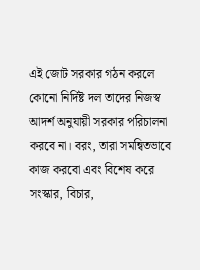এই জোট সরকার গঠন করলে কোনো নির্দিষ্ট দল তাদের নিজস্ব আদর্শ অনুযায়ী সরকার পরিচালনা করবে না। বরং, তারা সমন্বিতভাবে কাজ করবো এবং বিশেষ করে সংস্কার, বিচার,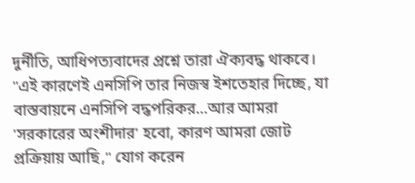দুর্নীতি, আধিপত্যবাদের প্রশ্নে তারা ঐক্যবদ্ধ থাকবে।
"এই কারণেই এনসিপি তার নিজস্ব ইশতেহার দিচ্ছে, যা বাস্তবায়নে এনসিপি বদ্ধপরিকর...আর আমরা 'সরকারের অংশীদার' হবো, কারণ আমরা জোট প্রক্রিয়ায় আছি," যোগ করেন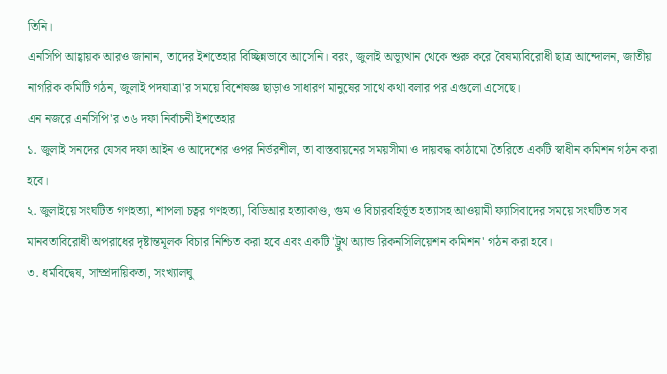তিনি।
এনসিপি আহ্বায়ক আরও জানান, তাদের ইশতেহার বিচ্ছিন্নভাবে আসেনি। বরং, জুলাই অভ্যূত্থান থেকে শুরু করে বৈষম্যবিরোধী ছাত্র আন্দোলন, জাতীয় নাগরিক কমিটি গঠন, জুলাই পদযাত্রা'র সময়ে বিশেষজ্ঞ ছাড়াও সাধারণ মানুষের সাথে কথা বলার পর এগুলো এসেছে।
এন নজরে এনসিপি'র ৩৬ দফা নির্বাচনী ইশতেহার
১. জুলাই সনদের যেসব দফা আইন ও আদেশের ওপর নির্ভরশীল, তা বাস্তবায়নের সময়সীমা ও দায়বদ্ধ কাঠামো তৈরিতে একটি স্বাধীন কমিশন গঠন করা হবে।
২. জুলাইয়ে সংঘটিত গণহত্যা, শাপলা চত্বর গণহত্যা, বিডিআর হত্যাকাণ্ড, গুম ও বিচারবহির্ভূত হত্যাসহ আওয়ামী ফ্যাসিবাদের সময়ে সংঘটিত সব মানবতাবিরোধী অপরাধের দৃষ্টান্তমূলক বিচার নিশ্চিত করা হবে এবং একটি 'ট্রুথ অ্যান্ড রিকনসিলিয়েশন কমিশন' গঠন করা হবে।
৩. ধর্মবিদ্বেষ, সাম্প্রদায়িকতা, সংখ্যালঘু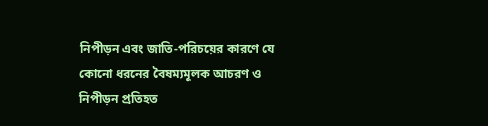নিপীড়ন এবং জাতি-পরিচয়ের কারণে যে কোনো ধরনের বৈষম্যমূলক আচরণ ও নিপীড়ন প্রতিহত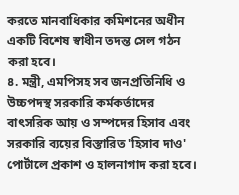করতে মানবাধিকার কমিশনের অধীন একটি বিশেষ স্বাধীন তদন্ত সেল গঠন করা হবে।
৪. মন্ত্রী, এমপিসহ সব জনপ্রতিনিধি ও উচ্চপদস্থ সরকারি কর্মকর্তাদের বাৎসরিক আয় ও সম্পদের হিসাব এবং সরকারি ব্যয়ের বিস্তারিত 'হিসাব দাও' পোর্টালে প্রকাশ ও হালনাগাদ করা হবে।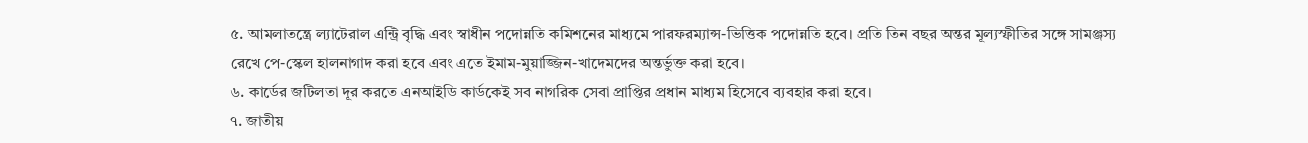৫. আমলাতন্ত্রে ল্যাটেরাল এন্ট্রি বৃদ্ধি এবং স্বাধীন পদোন্নতি কমিশনের মাধ্যমে পারফরম্যান্স-ভিত্তিক পদোন্নতি হবে। প্রতি তিন বছর অন্তর মূল্যস্ফীতির সঙ্গে সামঞ্জস্য রেখে পে-স্কেল হালনাগাদ করা হবে এবং এতে ইমাম-মুয়াজ্জিন-খাদেমদের অন্তর্ভুক্ত করা হবে।
৬. কার্ডের জটিলতা দূর করতে এনআইডি কার্ডকেই সব নাগরিক সেবা প্রাপ্তির প্রধান মাধ্যম হিসেবে ব্যবহার করা হবে।
৭. জাতীয়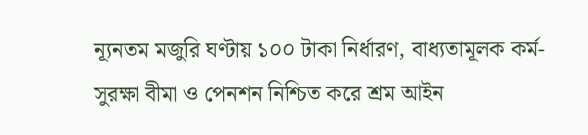ন্যূনতম মজুরি ঘণ্টায় ১০০ টাকা নির্ধারণ, বাধ্যতামূলক কর্ম-সুরক্ষা বীমা ও পেনশন নিশ্চিত করে শ্রম আইন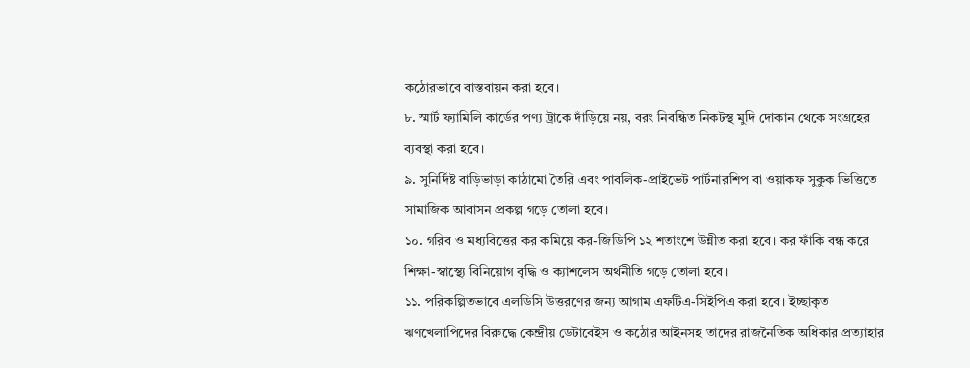কঠোরভাবে বাস্তবায়ন করা হবে।
৮. স্মার্ট ফ্যামিলি কার্ডের পণ্য ট্রাকে দাঁড়িয়ে নয়, বরং নিবন্ধিত নিকটস্থ মুদি দোকান থেকে সংগ্রহের ব্যবস্থা করা হবে।
৯. সুনির্দিষ্ট বাড়িভাড়া কাঠামো তৈরি এবং পাবলিক-প্রাইভেট পার্টনারশিপ বা ওয়াকফ সুকুক ভিত্তিতে সামাজিক আবাসন প্রকল্প গড়ে তোলা হবে।
১০. গরিব ও মধ্যবিত্তের কর কমিয়ে কর-জিডিপি ১২ শতাংশে উন্নীত করা হবে। কর ফাঁকি বন্ধ করে শিক্ষা-স্বাস্থ্যে বিনিয়োগ বৃদ্ধি ও ক্যাশলেস অর্থনীতি গড়ে তোলা হবে।
১১. পরিকল্পিতভাবে এলডিসি উত্তরণের জন্য আগাম এফটিএ-সিইপিএ করা হবে। ইচ্ছাকৃত ঋণখেলাপিদের বিরুদ্ধে কেন্দ্রীয় ডেটাবেইস ও কঠোর আইনসহ তাদের রাজনৈতিক অধিকার প্রত্যাহার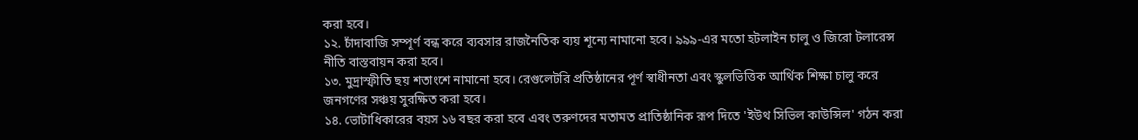করা হবে।
১২. চাঁদাবাজি সম্পূর্ণ বন্ধ করে ব্যবসার রাজনৈতিক ব্যয় শূন্যে নামানো হবে। ৯৯৯-এর মতো হটলাইন চালু ও জিরো টলারেন্স নীতি বাস্তবায়ন করা হবে।
১৩. মুদ্রাস্ফীতি ছয় শতাংশে নামানো হবে। রেগুলেটরি প্রতিষ্ঠানের পূর্ণ স্বাধীনতা এবং স্কুলভিত্তিক আর্থিক শিক্ষা চালু করে জনগণের সঞ্চয় সুরক্ষিত করা হবে।
১৪. ভোটাধিকারের বয়স ১৬ বছর করা হবে এবং তরুণদের মতামত প্রাতিষ্ঠানিক রূপ দিতে 'ইউথ সিভিল কাউন্সিল' গঠন করা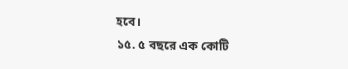হবে।
১৫. ৫ বছরে এক কোটি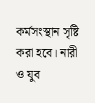কর্মসংস্থান সৃষ্টি করা হবে। নারী ও যুব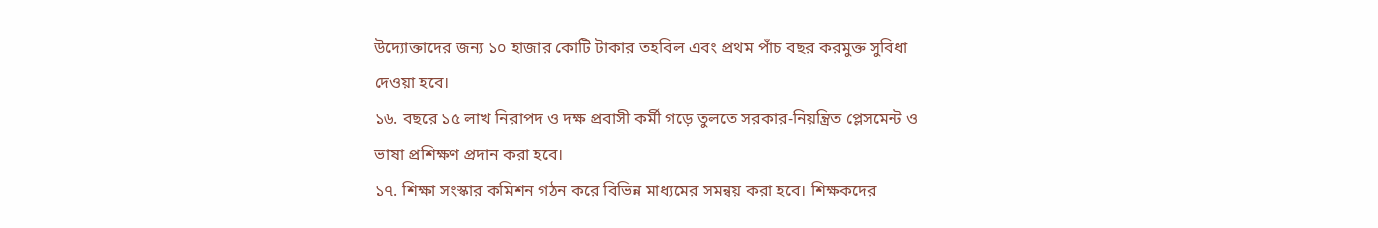উদ্যোক্তাদের জন্য ১০ হাজার কোটি টাকার তহবিল এবং প্রথম পাঁচ বছর করমুক্ত সুবিধা দেওয়া হবে।
১৬. বছরে ১৫ লাখ নিরাপদ ও দক্ষ প্রবাসী কর্মী গড়ে তুলতে সরকার-নিয়ন্ত্রিত প্লেসমেন্ট ও ভাষা প্রশিক্ষণ প্রদান করা হবে।
১৭. শিক্ষা সংস্কার কমিশন গঠন করে বিভিন্ন মাধ্যমের সমন্বয় করা হবে। শিক্ষকদের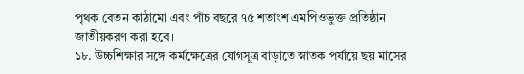পৃথক বেতন কাঠামো এবং পাঁচ বছরে ৭৫ শতাংশ এমপিওভুক্ত প্রতিষ্ঠান জাতীয়করণ করা হবে।
১৮. উচ্চশিক্ষার সঙ্গে কর্মক্ষেত্রের যোগসূত্র বাড়াতে স্নাতক পর্যায়ে ছয় মাসের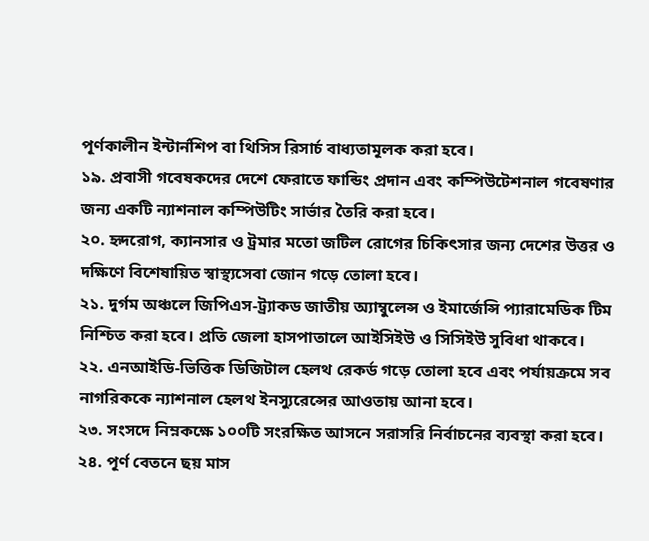পূর্ণকালীন ইন্টার্নশিপ বা থিসিস রিসার্চ বাধ্যতামূলক করা হবে।
১৯. প্রবাসী গবেষকদের দেশে ফেরাতে ফান্ডিং প্রদান এবং কম্পিউটেশনাল গবেষণার জন্য একটি ন্যাশনাল কম্পিউটিং সার্ভার তৈরি করা হবে।
২০. হৃদরোগ, ক্যানসার ও ট্রমার মতো জটিল রোগের চিকিৎসার জন্য দেশের উত্তর ও দক্ষিণে বিশেষায়িত স্বাস্থ্যসেবা জোন গড়ে তোলা হবে।
২১. দুর্গম অঞ্চলে জিপিএস-ট্র্যাকড জাতীয় অ্যাম্বুলেন্স ও ইমার্জেন্সি প্যারামেডিক টিম নিশ্চিত করা হবে। প্রতি জেলা হাসপাতালে আইসিইউ ও সিসিইউ সুবিধা থাকবে।
২২. এনআইডি-ভিত্তিক ডিজিটাল হেলথ রেকর্ড গড়ে তোলা হবে এবং পর্যায়ক্রমে সব নাগরিককে ন্যাশনাল হেলথ ইনস্যুরেন্সের আওতায় আনা হবে।
২৩. সংসদে নিম্নকক্ষে ১০০টি সংরক্ষিত আসনে সরাসরি নির্বাচনের ব্যবস্থা করা হবে।
২৪. পূর্ণ বেতনে ছয় মাস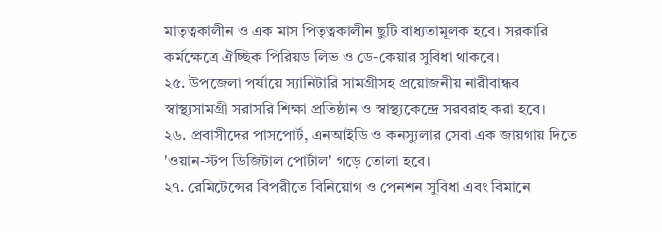মাতৃত্বকালীন ও এক মাস পিতৃত্বকালীন ছুটি বাধ্যতামূলক হবে। সরকারি কর্মক্ষেত্রে ঐচ্ছিক পিরিয়ড লিভ ও ডে-কেয়ার সুবিধা থাকবে।
২৫. উপজেলা পর্যায়ে স্যানিটারি সামগ্রীসহ প্রয়োজনীয় নারীবান্ধব স্বাস্থ্যসামগ্রী সরাসরি শিক্ষা প্রতিষ্ঠান ও স্বাস্থ্যকেন্দ্রে সরবরাহ করা হবে।
২৬. প্রবাসীদের পাসপোর্ট, এনআইডি ও কনস্যুলার সেবা এক জায়গায় দিতে 'ওয়ান-স্টপ ডিজিটাল পোর্টাল' গড়ে তোলা হবে।
২৭. রেমিটেন্সের বিপরীতে বিনিয়োগ ও পেনশন সুবিধা এবং বিমানে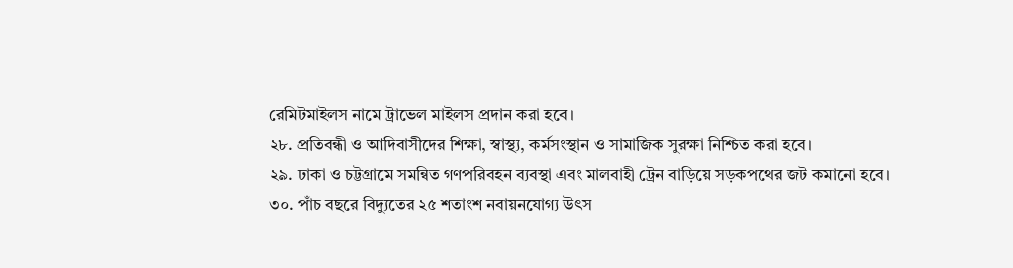রেমিটমাইলস নামে ট্রাভেল মাইলস প্রদান করা হবে।
২৮. প্রতিবন্ধী ও আদিবাসীদের শিক্ষা, স্বাস্থ্য, কর্মসংস্থান ও সামাজিক সুরক্ষা নিশ্চিত করা হবে।
২৯. ঢাকা ও চট্টগ্রামে সমন্বিত গণপরিবহন ব্যবস্থা এবং মালবাহী ট্রেন বাড়িয়ে সড়কপথের জট কমানো হবে।
৩০. পাঁচ বছরে বিদ্যুতের ২৫ শতাংশ নবায়নযোগ্য উৎস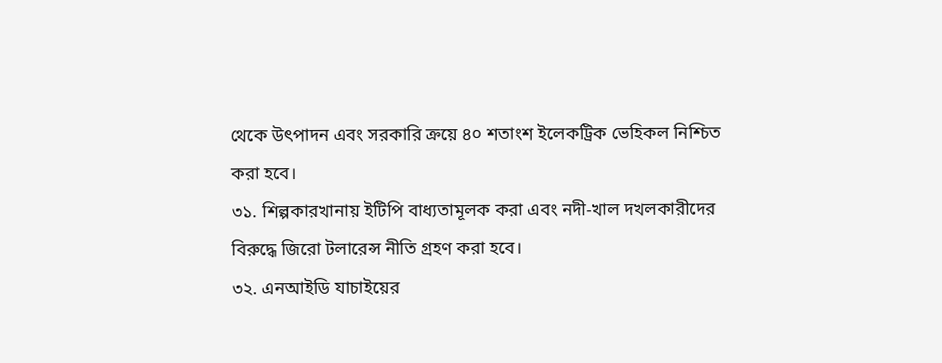থেকে উৎপাদন এবং সরকারি ক্রয়ে ৪০ শতাংশ ইলেকট্রিক ভেহিকল নিশ্চিত করা হবে।
৩১. শিল্পকারখানায় ইটিপি বাধ্যতামূলক করা এবং নদী-খাল দখলকারীদের বিরুদ্ধে জিরো টলারেন্স নীতি গ্রহণ করা হবে।
৩২. এনআইডি যাচাইয়ের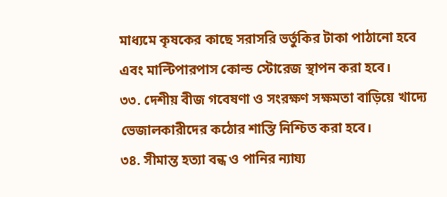মাধ্যমে কৃষকের কাছে সরাসরি ভর্তুকির টাকা পাঠানো হবে এবং মাল্টিপারপাস কোল্ড স্টোরেজ স্থাপন করা হবে।
৩৩. দেশীয় বীজ গবেষণা ও সংরক্ষণ সক্ষমতা বাড়িয়ে খাদ্যে ভেজালকারীদের কঠোর শাস্তি নিশ্চিত করা হবে।
৩৪. সীমান্ত হত্যা বন্ধ ও পানির ন্যায্য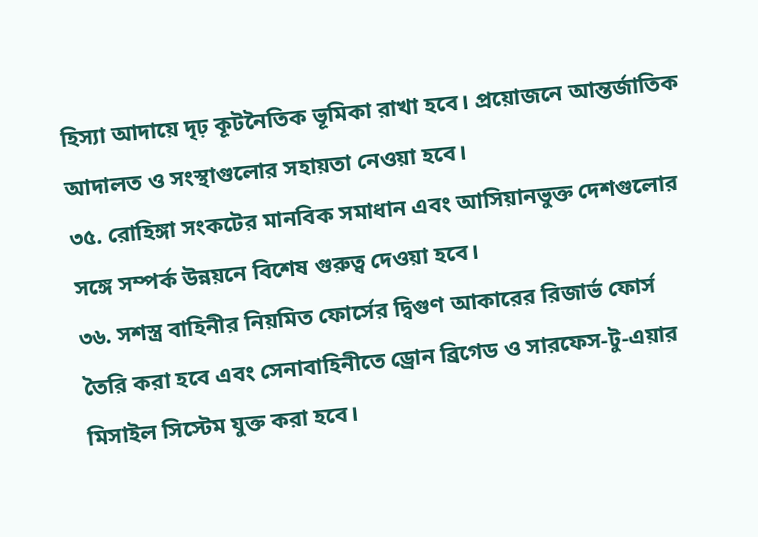হিস্যা আদায়ে দৃঢ় কূটনৈতিক ভূমিকা রাখা হবে। প্রয়োজনে আন্তর্জাতিক আদালত ও সংস্থাগুলোর সহায়তা নেওয়া হবে।
৩৫. রোহিঙ্গা সংকটের মানবিক সমাধান এবং আসিয়ানভুক্ত দেশগুলোর সঙ্গে সম্পর্ক উন্নয়নে বিশেষ গুরুত্ব দেওয়া হবে।
৩৬. সশস্ত্র বাহিনীর নিয়মিত ফোর্সের দ্বিগুণ আকারের রিজার্ভ ফোর্স তৈরি করা হবে এবং সেনাবাহিনীতে ড্রোন ব্রিগেড ও সারফেস-টু-এয়ার মিসাইল সিস্টেম যুক্ত করা হবে।